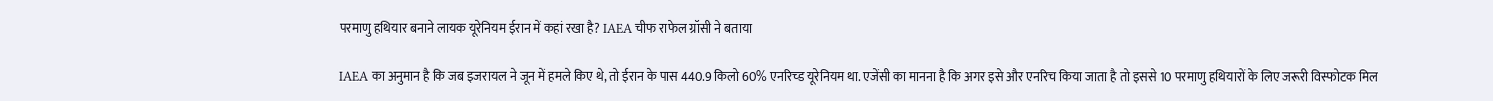परमाणु हथियार बनाने लायक यूरेनियम ईरान में कहां रखा है? IAEA चीफ राफेल ग्रॉसी ने बताया

IAEA का अनुमान है कि जब इजरायल ने जून में हमले किए थे, तो ईरान के पास 440.9 किलो 60% एनरिच्ड यूरेनियम था. एजेंसी का मानना है कि अगर इसे और एनरिच किया जाता है तो इससे 10 परमाणु हथियारों के लिए जरूरी विस्फोटक मिल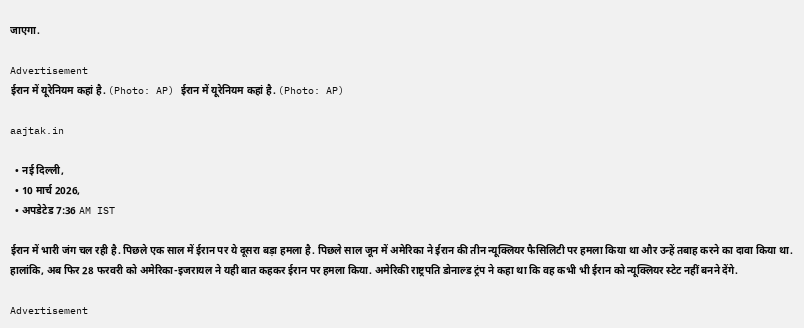जाएगा.

Advertisement
ईरान में यूरेनियम कहां है. (Photo: AP) ईरान में यूरेनियम कहां है. (Photo: AP)

aajtak.in

  • नई दिल्ली,
  • 10 मार्च 2026,
  • अपडेटेड 7:36 AM IST

ईरान में भारी जंग चल रही है. पिछले एक साल में ईरान पर ये दूसरा बड़ा हमला है. पिछले साल जून में अमेरिका ने ईरान की तीन न्यूक्लियर फैसिलिटी पर हमला किया था और उन्हें तबाह करने का दावा किया था. हालांकि, अब फिर 28 फरवरी को अमेरिका-इजरायल ने यही बात कहकर ईरान पर हमला किया. अमेरिकी राष्ट्रपति डोनाल्ड ट्रंप ने कहा था कि वह कभी भी ईरान को न्यूक्लियर स्टेट नहीं बनने देंगे.

Advertisement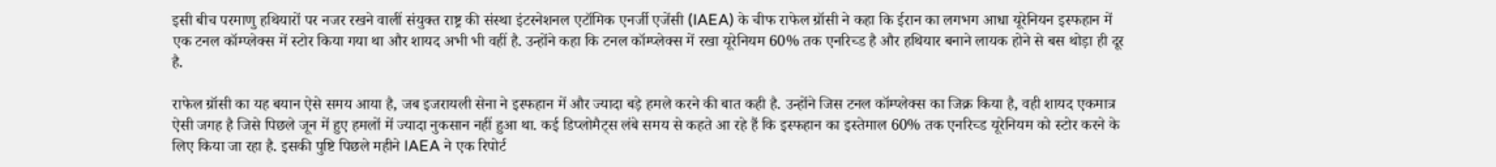इसी बीच परमाणु हथियारों पर नजर रखने वालीं संयुक्त राष्ट्र की संस्था इंटरनेशनल एटॉमिक एनर्जी एजेंसी (IAEA) के चीफ राफेल ग्रॉसी ने कहा कि ईरान का लगभग आधा यूरेनियन इस्फहान में एक टनल कॉम्प्लेक्स में स्टोर किया गया था और शायद अभी भी वहीं है. उन्होंने कहा कि टनल कॉम्प्लेक्स में रखा यूरेनियम 60% तक एनरिच्ड है और हथियार बनाने लायक होने से बस थोड़ा ही दूर है.

राफेल ग्रॉसी का यह बयान ऐसे समय आया है, जब इजरायली सेना ने इस्फहान में और ज्यादा बड़े हमले करने की बात कही है. उन्होंने जिस टनल कॉम्प्लेक्स का जिक्र किया है, वही शायद एकमात्र ऐसी जगह है जिसे पिछले जून में हुए हमलों में ज्यादा नुकसान नहीं हुआ था. कई डिप्लोमैट्स लंबे समय से कहते आ रहे हैं कि इस्फहान का इस्तेमाल 60% तक एनरिच्ड यूरेनियम को स्टोर करने के लिए किया जा रहा है. इसकी पुष्टि पिछले महीने IAEA ने एक रिपोर्ट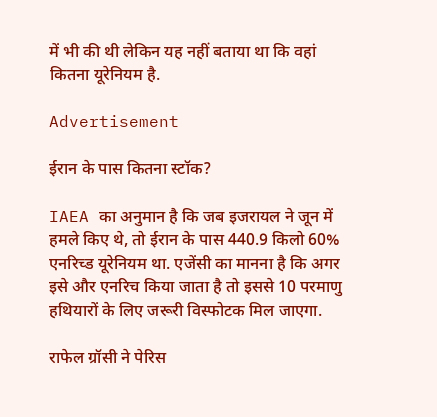में भी की थी लेकिन यह नहीं बताया था कि वहां कितना यूरेनियम है.

Advertisement

ईरान के पास कितना स्टॉक?

IAEA का अनुमान है कि जब इजरायल ने जून में हमले किए थे, तो ईरान के पास 440.9 किलो 60% एनरिच्ड यूरेनियम था. एजेंसी का मानना है कि अगर इसे और एनरिच किया जाता है तो इससे 10 परमाणु हथियारों के लिए जरूरी विस्फोटक मिल जाएगा.

राफेल ग्रॉसी ने पेरिस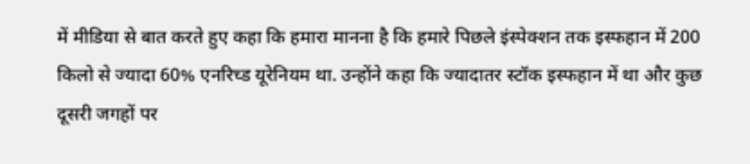में मीडिया से बात करते हुए कहा कि हमारा मानना है कि हमारे पिछले इंस्पेक्शन तक इस्फहान में 200 किलो से ज्यादा 60% एनरिच्ड यूरेनियम था. उन्होंने कहा कि ज्यादातर स्टॉक इस्फहान में था और कुछ दूसरी जगहों पर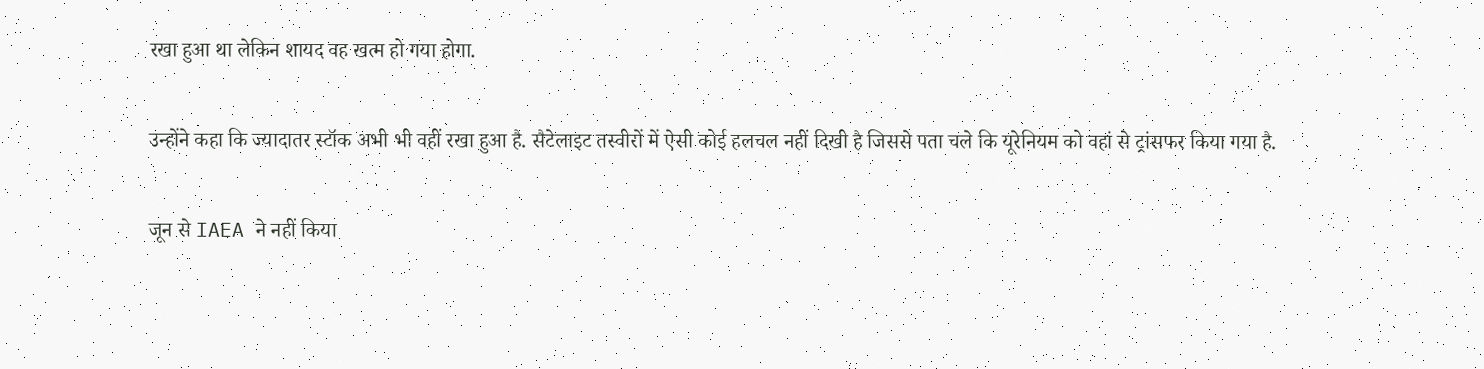रखा हुआ था लेकिन शायद वह खत्म हो गया होगा.

उन्होंने कहा कि ज्यादातर स्टॉक अभी भी वहीं रखा हुआ है. सैटेलाइट तस्वीरों में ऐसी कोई हलचल नहीं दिखी है जिससे पता चले कि यूरेनियम को वहां से ट्रांसफर किया गया है.

जून से IAEA ने नहीं किया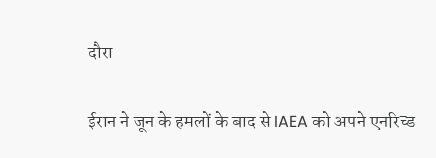दौरा

ईरान ने जून के हमलों के बाद से IAEA को अपने एनरिच्ड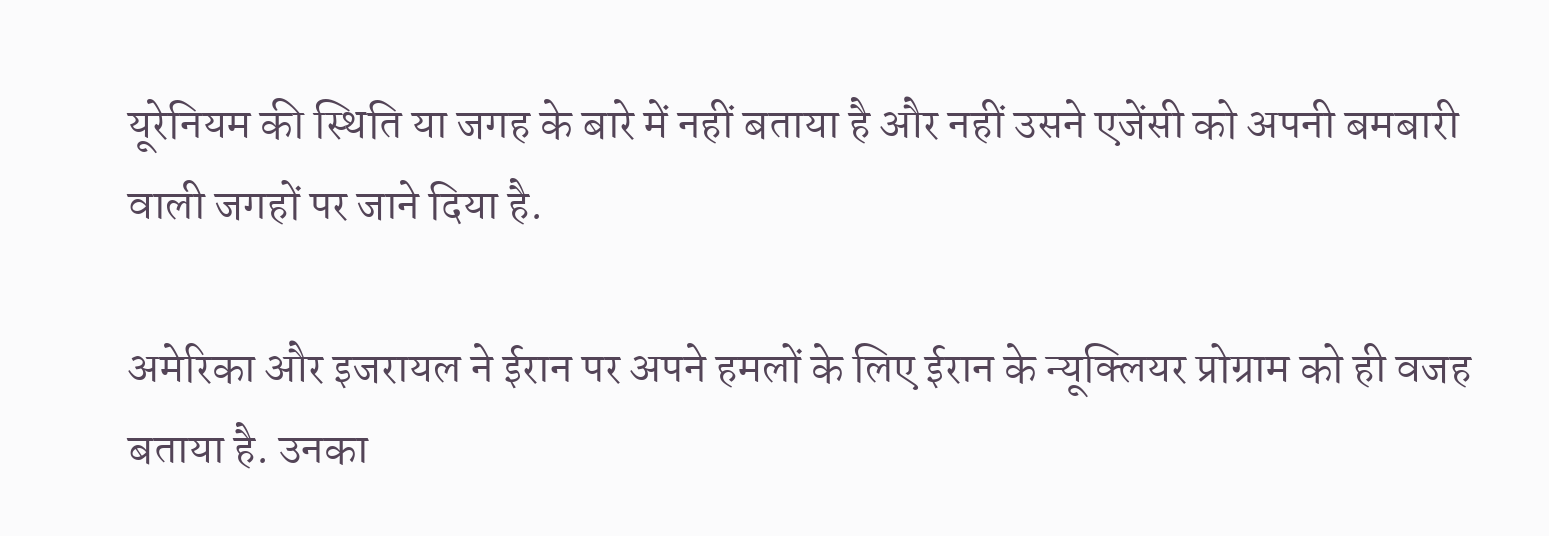यूरेनियम की स्थिति या जगह के बारे में नहीं बताया है और नहीं उसने एजेंसी को अपनी बमबारी वाली जगहों पर जाने दिया है.

अमेरिका और इजरायल ने ईरान पर अपने हमलों के लिए ईरान के न्यूक्लियर प्रोग्राम को ही वजह बताया है. उनका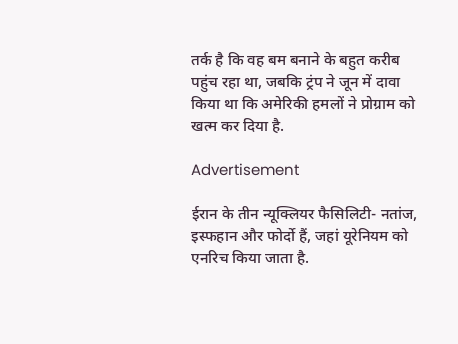तर्क है कि वह बम बनाने के बहुत करीब पहुंच रहा था, जबकि ट्रंप ने जून में दावा किया था कि अमेरिकी हमलों ने प्रोग्राम को खत्म कर दिया है.

Advertisement

ईरान के तीन न्यूक्लियर फैसिलिटी- नतांज, इस्फहान और फोर्दो हैं, जहां यूरेनियम को एनरिच किया जाता है.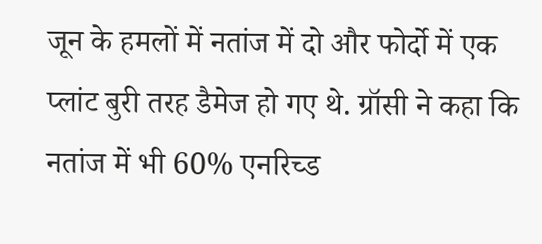जून के हमलों में नतांज में दो और फोर्दो में एक प्लांट बुरी तरह डैमेज हो गए थे. ग्रॉसी ने कहा कि नतांज में भी 60% एनरिच्ड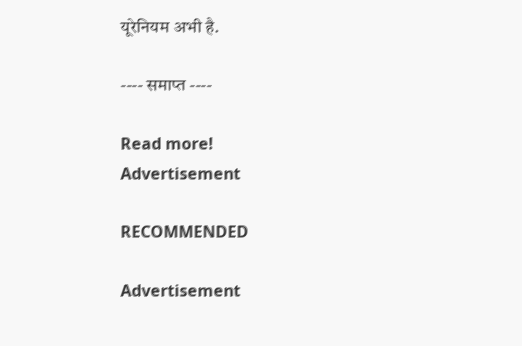यूरेनियम अभी है.

---- समाप्त ----

Read more!
Advertisement

RECOMMENDED

Advertisement